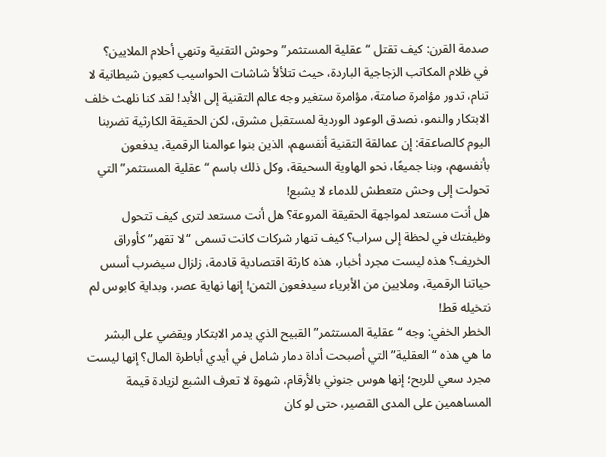صدمة القرن: كيف تقتل “عقلية المستثمر” وحوش التقنية وتنهي أحلام الملايين؟
في ظلام المكاتب الزجاجية الباردة، حيث تتلألأ شاشات الحواسيب كعيون شيطانية لا تنام، تدور مؤامرة صامتة، مؤامرة ستغير وجه عالم التقنية إلى الأبد! لقد كنا نلهث خلف الابتكار والنمو، نصدق الوعود الوردية لمستقبل مشرق، لكن الحقيقة الكارثية تضربنا اليوم كالصاعقة: إن عمالقة التقنية أنفسهم، الذين بنوا عوالمنا الرقمية، يدفعون بأنفسهم، وبنا جميعًا، نحو الهاوية السحيقة، وكل ذلك باسم “عقلية المستثمر” التي تحولت إلى وحش متعطش للدماء لا يشبع!
هل أنت مستعد لمواجهة الحقيقة المروعة؟ هل أنت مستعد لترى كيف تتحول وظيفتك في لحظة إلى سراب؟ كيف تنهار شركات كانت تسمى “لا تقهر” كأوراق الخريف؟ هذه ليست مجرد أخبار، هذه كارثة اقتصادية قادمة، زلزال سيضرب أسس حياتنا الرقمية، وملايين من الأبرياء سيدفعون الثمن! إنها نهاية عصر، وبداية كابوس لم نتخيله قط!
الخطر الخفي: وجه “عقلية المستثمر” القبيح الذي يدمر الابتكار ويقضي على البشر
ما هي هذه “العقلية” التي أصبحت أداة دمار شامل في أيدي أباطرة المال؟ إنها ليست مجرد سعي للربح؛ إنها هوس جنوني بالأرقام، شهوة لا تعرف الشبع لزيادة قيمة المساهمين على المدى القصير، حتى لو كان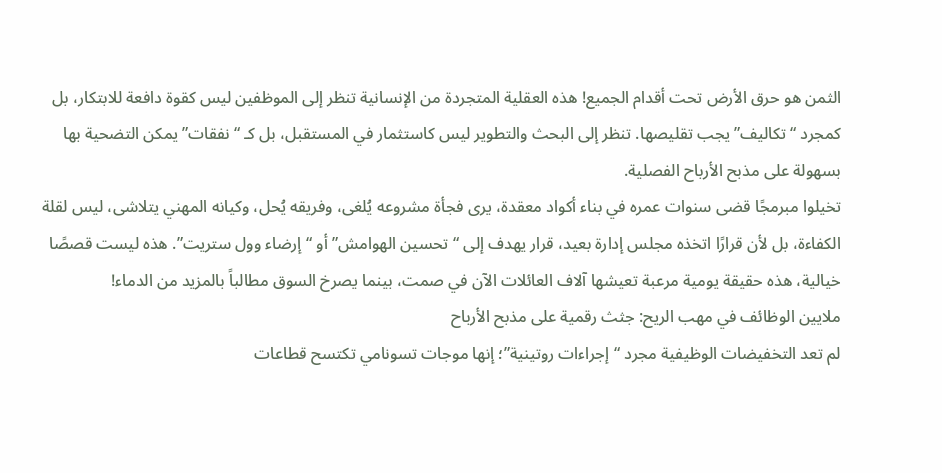الثمن هو حرق الأرض تحت أقدام الجميع! هذه العقلية المتجردة من الإنسانية تنظر إلى الموظفين ليس كقوة دافعة للابتكار، بل كمجرد “تكاليف” يجب تقليصها. تنظر إلى البحث والتطوير ليس كاستثمار في المستقبل، بل كـ “نفقات” يمكن التضحية بها بسهولة على مذبح الأرباح الفصلية.
تخيلوا مبرمجًا قضى سنوات عمره في بناء أكواد معقدة، يرى فجأة مشروعه يُلغى، وفريقه يُحل، وكيانه المهني يتلاشى، ليس لقلة الكفاءة، بل لأن قرارًا اتخذه مجلس إدارة بعيد، قرار يهدف إلى “تحسين الهوامش” أو “إرضاء وول ستريت”. هذه ليست قصصًا خيالية، هذه حقيقة يومية مرعبة تعيشها آلاف العائلات الآن في صمت، بينما يصرخ السوق مطالباً بالمزيد من الدماء!
ملايين الوظائف في مهب الريح: جثث رقمية على مذبح الأرباح
لم تعد التخفيضات الوظيفية مجرد “إجراءات روتينية”؛ إنها موجات تسونامي تكتسح قطاعات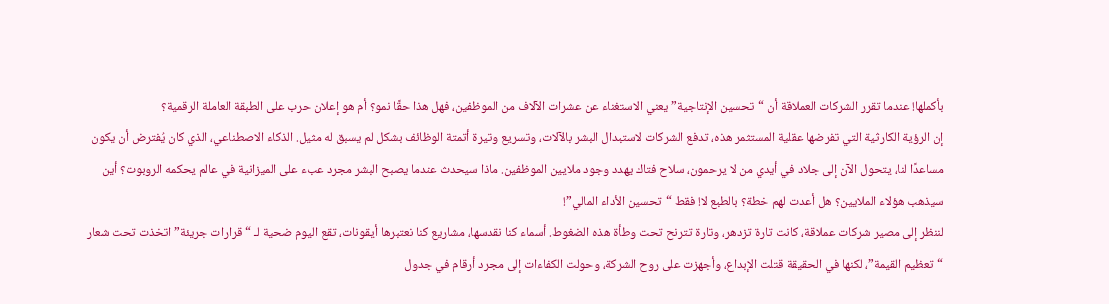بأكملها! عندما تقرر الشركات العملاقة أن “تحسين الإنتاجية” يعني الاستغناء عن عشرات الآلاف من الموظفين، فهل هذا حقًا نمو؟ أم هو إعلان حرب على الطبقة العاملة الرقمية؟
إن الرؤية الكارثية التي تفرضها عقلية المستثمر هذه، تدفع الشركات لاستبدال البشر بالآلات، وتسريع وتيرة أتمتة الوظائف بشكل لم يسبق له مثيل. الذكاء الاصطناعي، الذي كان يُفترض أن يكون مساعدًا لنا، يتحول الآن إلى جلاد في أيدي من لا يرحمون، سلاح فتاك يهدد وجود ملايين الموظفين. ماذا سيحدث عندما يصبح البشر مجرد عبء على الميزانية في عالم يحكمه الروبوت؟ أين سيذهب هؤلاء الملايين؟ هل أعدت لهم خطة؟ بالطبع لا! فقط “تحسين الأداء المالي”!
لننظر إلى مصير شركات عملاقة، كانت تارة تزدهر، وتارة تترنح تحت وطأة هذه الضغوط. أسماء كنا نقدسها، مشاريع كنا نعتبرها أيقونات، تقع اليوم ضحية لـ “قرارات جريئة” اتخذت تحت شعار “تعظيم القيمة”، لكنها في الحقيقة قتلت الإبداع، وأجهزت على روح الشركة، وحولت الكفاءات إلى مجرد أرقام في جدول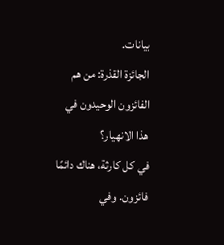بيانات.
الجائزة القذرة: من هم الفائزون الوحيدون في هذا الانهيار؟
في كل كارثة، هناك دائمًا فائزون. وفي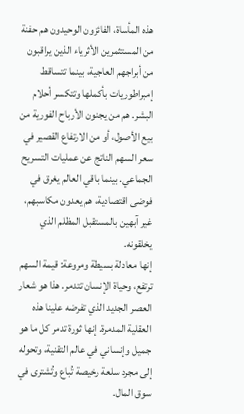هذه المأساة، الفائزون الوحيدون هم حفنة من المستثمرين الأثرياء الذين يراقبون من أبراجهم العاجية، بينما تتساقط إمبراطوريات بأكملها وتتكسر أحلام البشر. هم من يجنون الأرباح الفورية من بيع الأصول، أو من الارتفاع القصير في سعر السهم الناتج عن عمليات التسريح الجماعي. بينما باقي العالم يغرق في فوضى اقتصادية، هم يعدون مكاسبهم، غير آبهين بالمستقبل المظلم الذي يخلقونه.
إنها معادلة بسيطة ومروعة: قيمة السهم ترتفع، وحياة الإنسان تتدمر. هذا هو شعار العصر الجديد الذي تفرضه علينا هذه العقلية المدمرة. إنها ثورة تدمر كل ما هو جميل وإنساني في عالم التقنية، وتحوله إلى مجرد سلعة رخيصة تُباع وتُشترى في سوق المال.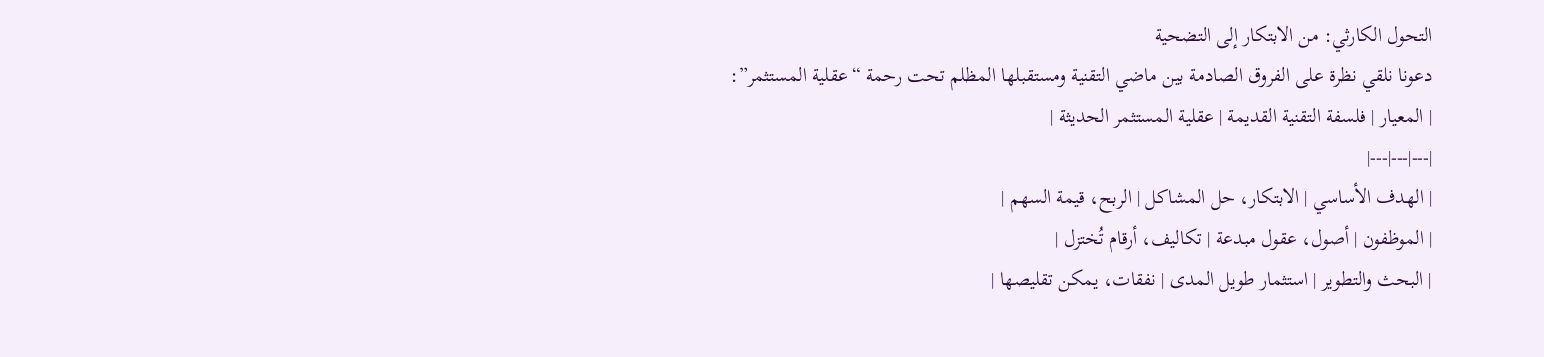التحول الكارثي: من الابتكار إلى التضحية
دعونا نلقي نظرة على الفروق الصادمة بين ماضي التقنية ومستقبلها المظلم تحت رحمة “عقلية المستثمر”:
| المعيار | فلسفة التقنية القديمة | عقلية المستثمر الحديثة |
|---|---|---|
| الهدف الأساسي | الابتكار، حل المشاكل | الربح، قيمة السهم |
| الموظفون | أصول، عقول مبدعة | تكاليف، أرقام تُختزل |
| البحث والتطوير | استثمار طويل المدى | نفقات، يمكن تقليصها |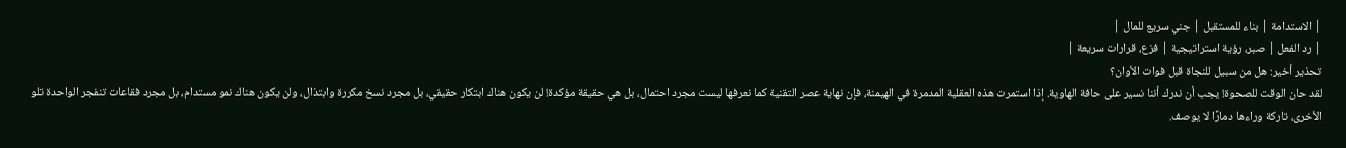| الاستدامة | بناء للمستقبل | جني سريع للمال |
| رد الفعل | صبر، رؤية استراتيجية | فزع، قرارات سريعة |
تحذير أخير: هل من سبيل للنجاة قبل فوات الأوان؟
لقد حان الوقت للصحوة! يجب أن ندرك أننا نسير على حافة الهاوية. إذا استمرت هذه العقلية المدمرة في الهيمنة، فإن نهاية عصر التقنية كما نعرفها ليست مجرد احتمال، بل هي حقيقة مؤكدة! لن يكون هناك ابتكار حقيقي، بل مجرد نسخ مكررة وابتذال، ولن يكون هناك نمو مستدام، بل مجرد فقاعات تنفجر الواحدة تلو الأخرى، تاركة وراءها دمارًا لا يوصف.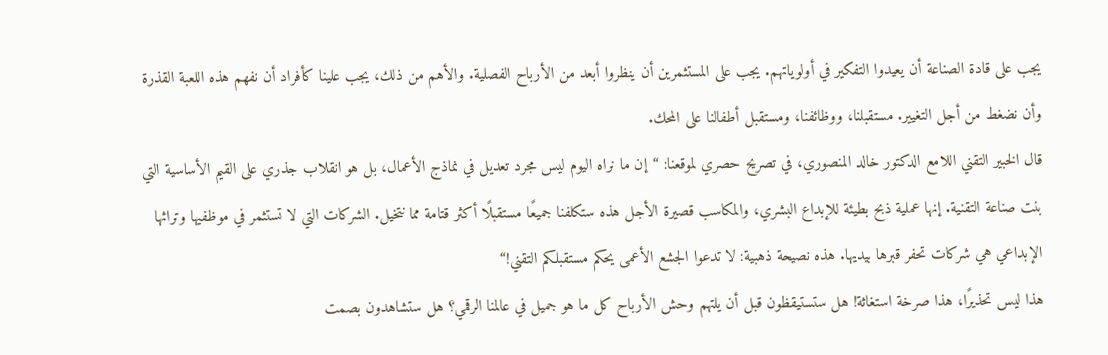يجب على قادة الصناعة أن يعيدوا التفكير في أولوياتهم. يجب على المستثمرين أن ينظروا أبعد من الأرباح الفصلية. والأهم من ذلك، يجب علينا كأفراد أن نفهم هذه اللعبة القذرة وأن نضغط من أجل التغيير. مستقبلنا، ووظائفنا، ومستقبل أطفالنا على المحك.
قال الخبير التقني اللامع الدكتور خالد المنصوري، في تصريح حصري لموقعنا: “إن ما نراه اليوم ليس مجرد تعديل في نماذج الأعمال، بل هو انقلاب جذري على القيم الأساسية التي بنت صناعة التقنية. إنها عملية ذبح بطيئة للإبداع البشري، والمكاسب قصيرة الأجل هذه ستكلفنا جميعًا مستقبلًا أكثر قتامة مما نتخيل. الشركات التي لا تستثمر في موظفيها وتراثها الإبداعي هي شركات تحفر قبرها بيديها. هذه نصيحة ذهبية: لا تدعوا الجشع الأعمى يحكم مستقبلكم التقني!“
هذا ليس تحذيرًا، هذا صرخة استغاثة! هل ستستيقظون قبل أن يلتهم وحش الأرباح كل ما هو جميل في عالمنا الرقمي؟ هل ستشاهدون بصمت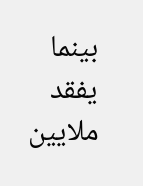بينما يفقد ملايين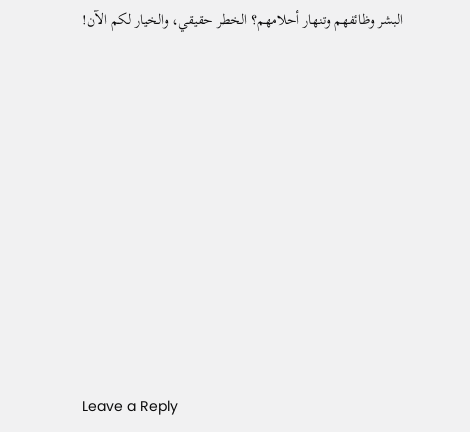البشر وظائفهم وتنهار أحلامهم؟ الخطر حقيقي، والخيار لكم الآن!










Leave a Reply